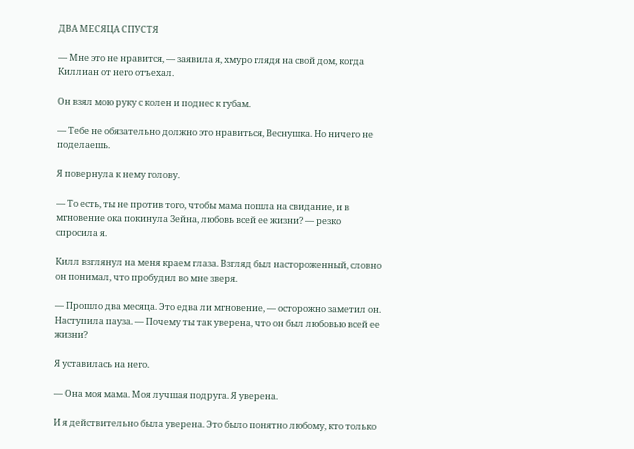ДВА МЕСЯЦА СПУСТЯ

— Мне это не нравится, — заявила я, хмуро глядя на свой дом, когда Киллиан от него отъехал.

Он взял мою руку с колен и поднес к губам.

— Тебе не обязательно должно это нравиться, Веснушка. Но ничего не поделаешь.

Я повернула к нему голову.

— То есть, ты не против того, чтобы мама пошла на свидание, и в мгновение ока покинула Зейна, любовь всей ее жизни? — резко спросила я.

Килл взглянул на меня краем глаза. Взгляд был настороженный, словно он понимал, что пробудил во мне зверя.

— Прошло два месяца. Это едва ли мгновение, — осторожно заметил он. Наступила пауза. — Почему ты так уверена, что он был любовью всей ее жизни?

Я уставилась на него.

— Она моя мама. Моя лучшая подруга. Я уверена.

И я действительно была уверена. Это было понятно любому, кто только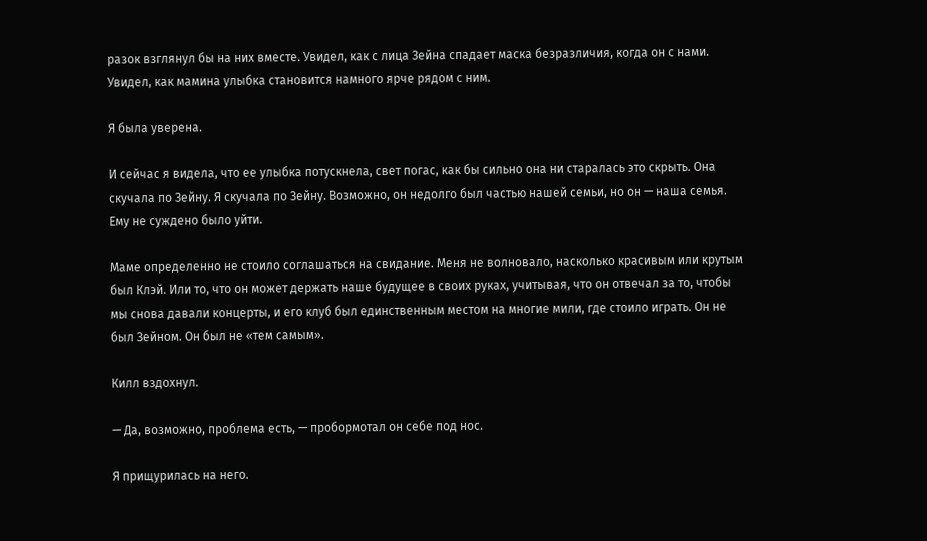разок взглянул бы на них вместе. Увидел, как с лица Зейна спадает маска безразличия, когда он с нами. Увидел, как мамина улыбка становится намного ярче рядом с ним.

Я была уверена.

И сейчас я видела, что ее улыбка потускнела, свет погас, как бы сильно она ни старалась это скрыть. Она скучала по Зейну. Я скучала по Зейну. Возможно, он недолго был частью нашей семьи, но он — наша семья. Ему не суждено было уйти.

Маме определенно не стоило соглашаться на свидание. Меня не волновало, насколько красивым или крутым был Клэй. Или то, что он может держать наше будущее в своих руках, учитывая, что он отвечал за то, чтобы мы снова давали концерты, и его клуб был единственным местом на многие мили, где стоило играть. Он не был Зейном. Он был не «тем самым».

Килл вздохнул.

— Да, возможно, проблема есть, — пробормотал он себе под нос.

Я прищурилась на него.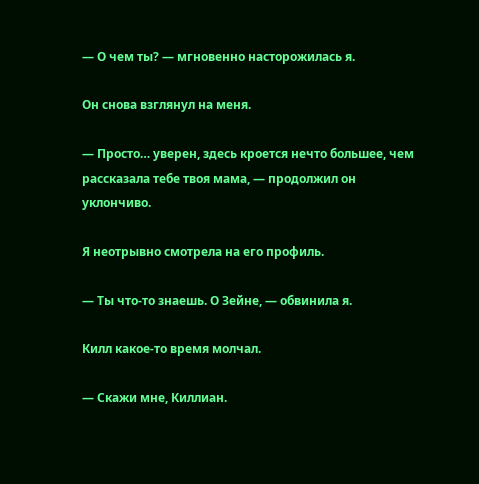— О чем ты? — мгновенно насторожилась я.

Он снова взглянул на меня.

— Просто… уверен, здесь кроется нечто большее, чем рассказала тебе твоя мама, — продолжил он уклончиво.

Я неотрывно смотрела на его профиль.

— Ты что-то знаешь. О Зейне, — обвинила я.

Килл какое-то время молчал.

— Скажи мне, Киллиан.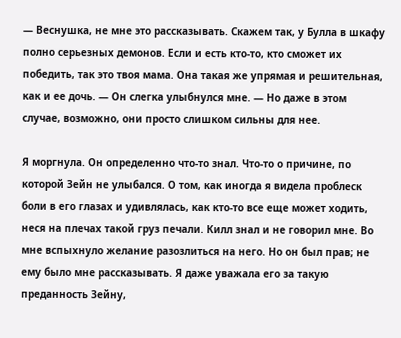— Веснушка, не мне это рассказывать. Скажем так, у Булла в шкафу полно серьезных демонов. Если и есть кто-то, кто сможет их победить, так это твоя мама. Она такая же упрямая и решительная, как и ее дочь. — Он слегка улыбнулся мне. — Но даже в этом случае, возможно, они просто слишком сильны для нее.

Я моргнула. Он определенно что-то знал. Что-то о причине, по которой Зейн не улыбался. О том, как иногда я видела проблеск боли в его глазах и удивлялась, как кто-то все еще может ходить, неся на плечах такой груз печали. Килл знал и не говорил мне. Во мне вспыхнуло желание разозлиться на него. Но он был прав; не ему было мне рассказывать. Я даже уважала его за такую преданность Зейну,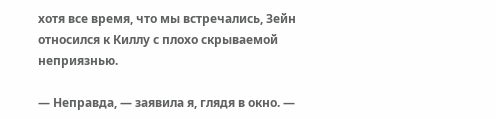хотя все время, что мы встречались, Зейн относился к Киллу с плохо скрываемой неприязнью.

— Неправда, — заявила я, глядя в окно. —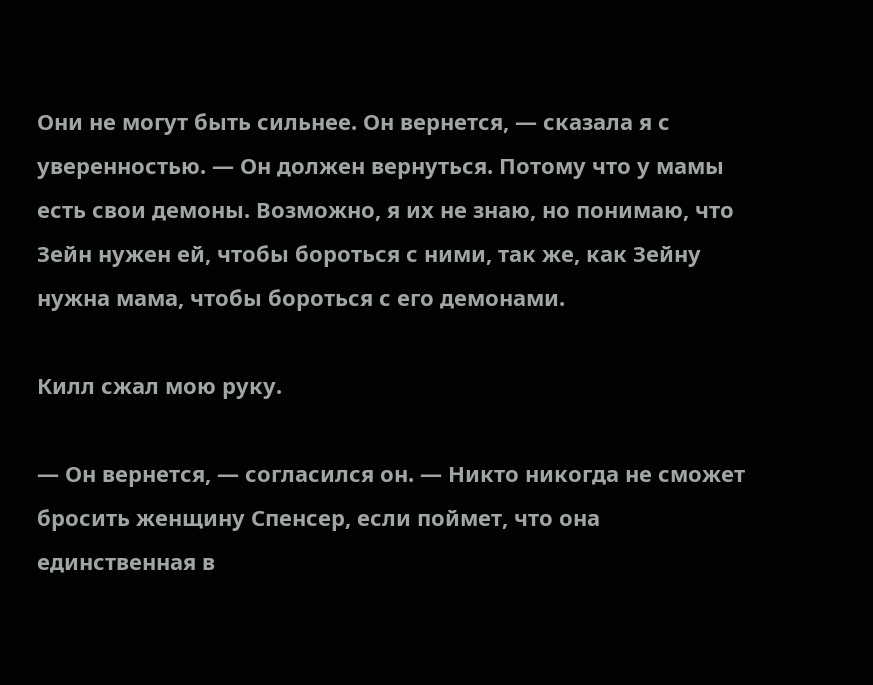Они не могут быть сильнее. Он вернется, — сказала я с уверенностью. — Он должен вернуться. Потому что у мамы есть свои демоны. Возможно, я их не знаю, но понимаю, что Зейн нужен ей, чтобы бороться с ними, так же, как Зейну нужна мама, чтобы бороться с его демонами.

Килл сжал мою руку.

— Он вернется, — согласился он. — Никто никогда не сможет бросить женщину Спенсер, если поймет, что она единственная в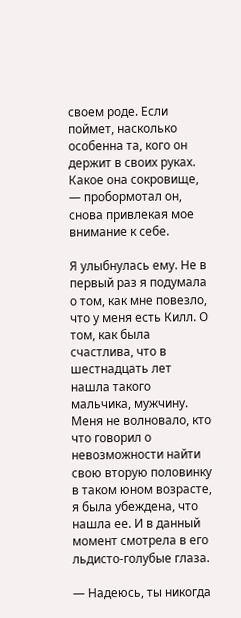своем роде. Если поймет, насколько особенна та, кого он держит в своих руках. Какое она сокровище, — пробормотал он, снова привлекая мое внимание к себе.

Я улыбнулась ему. Не в первый раз я подумала о том, как мне повезло, что у меня есть Килл. О том, как была счастлива, что в шестнадцать лет нашла такого мальчика, мужчину. Меня не волновало, кто что говорил о невозможности найти свою вторую половинку в таком юном возрасте, я была убеждена, что нашла ее. И в данный момент смотрела в его льдисто-голубые глаза.

— Надеюсь, ты никогда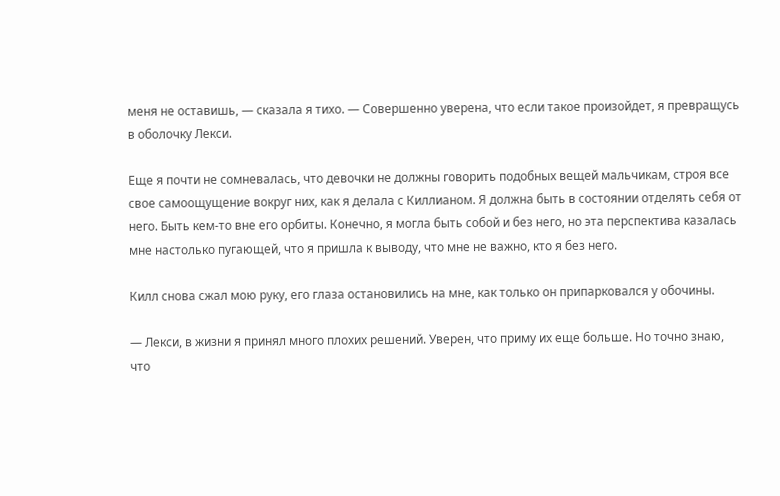меня не оставишь, — сказала я тихо. — Совершенно уверена, что если такое произойдет, я превращусь в оболочку Лекси.

Еще я почти не сомневалась, что девочки не должны говорить подобных вещей мальчикам, строя все свое самоощущение вокруг них, как я делала с Киллианом. Я должна быть в состоянии отделять себя от него. Быть кем-то вне его орбиты. Конечно, я могла быть собой и без него, но эта перспектива казалась мне настолько пугающей, что я пришла к выводу, что мне не важно, кто я без него.

Килл снова сжал мою руку, его глаза остановились на мне, как только он припарковался у обочины.

— Лекси, в жизни я принял много плохих решений. Уверен, что приму их еще больше. Но точно знаю, что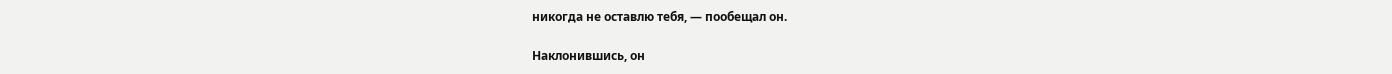никогда не оставлю тебя, — пообещал он.

Наклонившись, он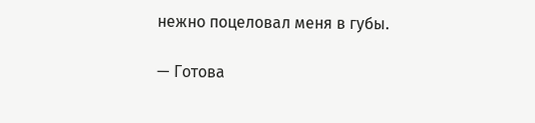нежно поцеловал меня в губы.

— Готова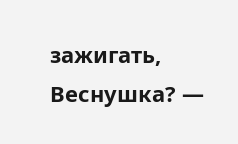зажигать, Веснушка? —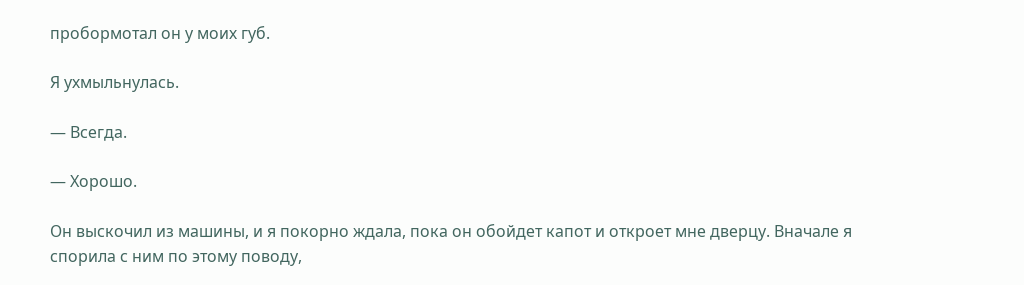пробормотал он у моих губ.

Я ухмыльнулась.

— Всегда.

— Хорошо.

Он выскочил из машины, и я покорно ждала, пока он обойдет капот и откроет мне дверцу. Вначале я спорила с ним по этому поводу,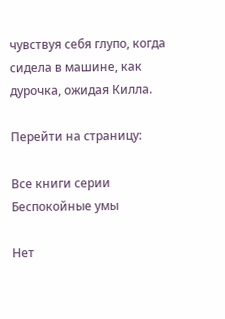чувствуя себя глупо, когда сидела в машине, как дурочка, ожидая Килла.

Перейти на страницу:

Все книги серии Беспокойные умы

Нет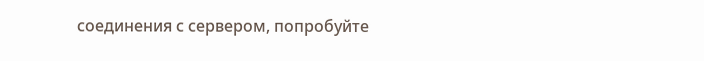соединения с сервером, попробуйте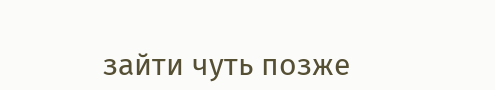зайти чуть позже